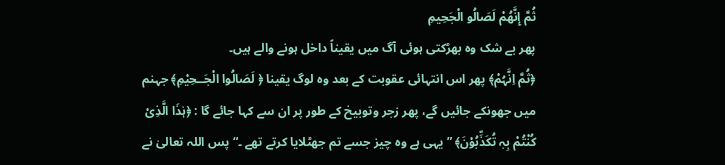ثُمَّ إِنَّهُمْ لَصَالُو الْجَحِيمِ
پھر بے شک وہ بھڑکتی ہوئی آگ میں یقیناً داخل ہونے والے ہیں۔
﴿ثُمَّ اِنَّہُمْ﴾ پھر اس انتہائی عقوبت کے بعد وہ لوگ یقینا ﴿ لَصَالُوا الْجَــحِیْمِ﴾ جہنم میں جھونکے جائیں گے، پھر زجر وتوبیخ کے طور پر ان سے کہا جائے گا : ﴿ہٰذَا الَّذِیْ کُنْتُمْ بِہٖ تُکَذِّبُوْنَ﴾ ” یہی ہے وہ چیز جسے تم جھٹلایا کرتے تھے ۔“ پس اللہ تعالیٰ نے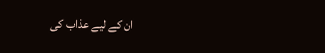ان کے لیے عذاب کی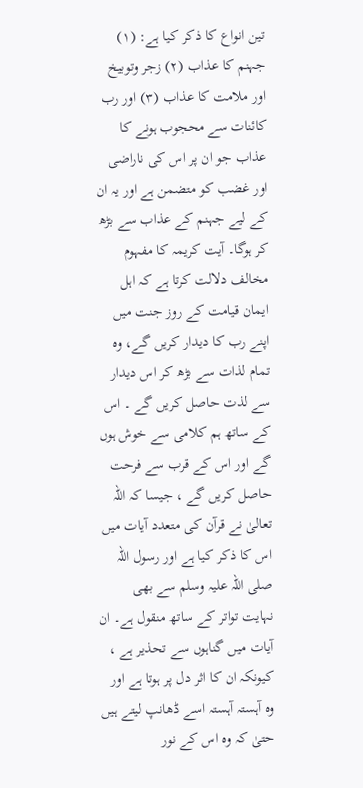تین انواع کا ذکر کیا ہے: (١) جہنم کا عذاب (٢) زجر وتوبیخ اور ملامت کا عذاب (٣) اور رب کائنات سے محجوب ہونے کا عذاب جو ان پر اس کی ناراضی اور غضب کو متضمن ہے اور یہ ان کے لیے جہنم کے عذاب سے بڑھ کر ہوگا۔ آیت کریمہ کا مفہوم مخالف دلالت کرتا ہے کہ اہل ایمان قیامت کے روز جنت میں اپنے رب کا دیدار کریں گے، وہ تمام لذات سے بڑھ کر اس دیدار سے لذت حاصل کریں گے ۔ اس کے ساتھ ہم کلامی سے خوش ہوں گے اور اس کے قرب سے فرحت حاصل کریں گے ، جیسا کہ اللہ تعالیٰ نے قرآن کی متعدد آیات میں اس کا ذکر کیا ہے اور رسول اللہ صلی اللہ علیہ وسلم سے بھی نہایت تواتر کے ساتھ منقول ہے۔ ان آیات میں گناہوں سے تحذیر ہے ، کیونکہ ان کا اثر دل پر ہوتا ہے اور وہ آہستہ آہستہ اسے ڈھانپ لیتے ہیں حتیٰ کہ وہ اس کے نور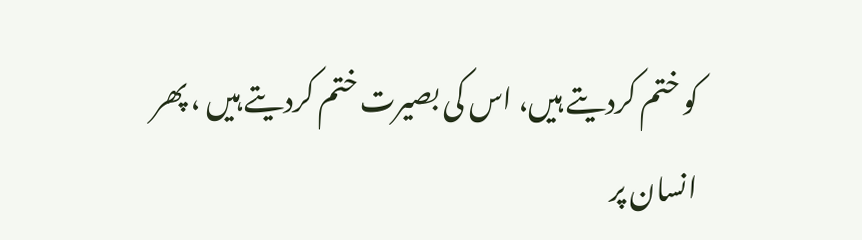کو ختم کردیتے ہیں، اس کی بصیرت ختم کردیتے ہیں ، پھر انسان پر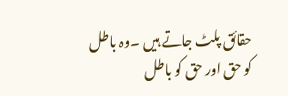حقائق پلٹ جاتے ہیں ۔وہ باطل کو حق اور حق کو باطل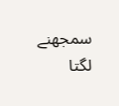سمجھنے لگتا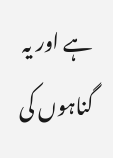ہے اور یہ گناہوں کی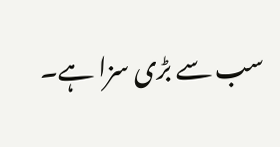سب سے بڑی سزا ہے۔